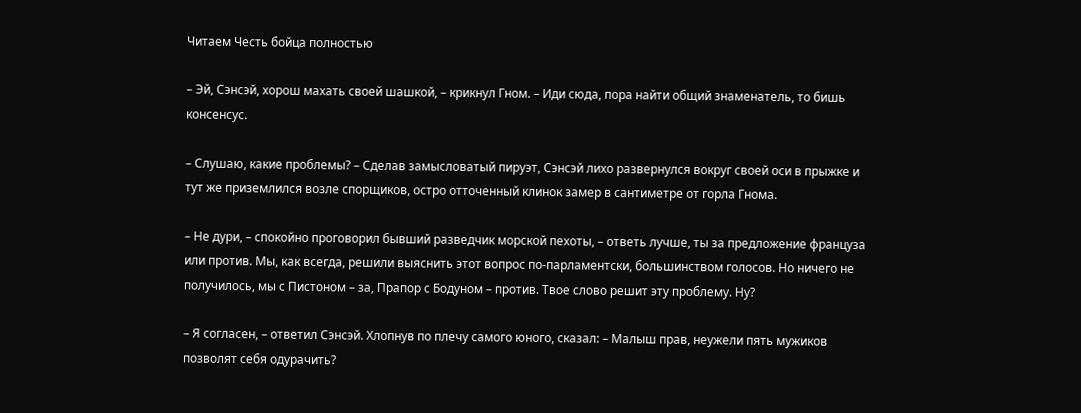Читаем Честь бойца полностью

– Эй, Сэнсэй, хорош махать своей шашкой, – крикнул Гном. – Иди сюда, пора найти общий знаменатель, то бишь консенсус.

– Слушаю, какие проблемы? – Сделав замысловатый пируэт, Сэнсэй лихо развернулся вокруг своей оси в прыжке и тут же приземлился возле спорщиков, остро отточенный клинок замер в сантиметре от горла Гнома.

– Не дури, – спокойно проговорил бывший разведчик морской пехоты, – ответь лучше, ты за предложение француза или против. Мы, как всегда, решили выяснить этот вопрос по-парламентски, большинством голосов. Но ничего не получилось, мы с Пистоном – за, Прапор с Бодуном – против. Твое слово решит эту проблему. Ну?

– Я согласен, – ответил Сэнсэй. Хлопнув по плечу самого юного, сказал: – Малыш прав, неужели пять мужиков позволят себя одурачить?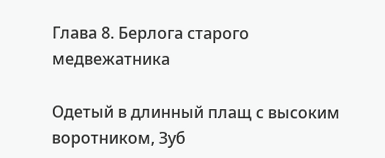Глава 8. Берлога старого медвежатника

Одетый в длинный плащ с высоким воротником, Зуб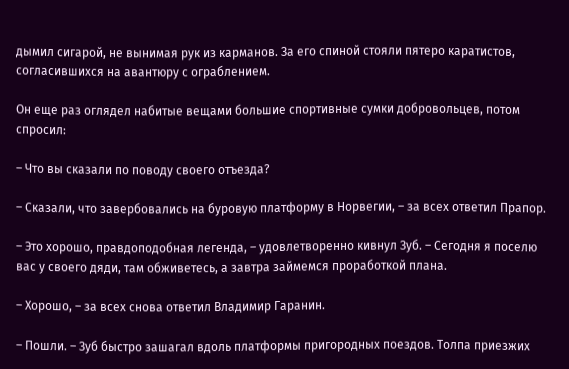дымил сигарой, не вынимая рук из карманов. За его спиной стояли пятеро каратистов, согласившихся на авантюру с ограблением.

Он еще раз оглядел набитые вещами большие спортивные сумки добровольцев, потом спросил:

– Что вы сказали по поводу своего отъезда?

– Сказали, что завербовались на буровую платформу в Норвегии, – за всех ответил Прапор.

– Это хорошо, правдоподобная легенда, – удовлетворенно кивнул Зуб. – Сегодня я поселю вас у своего дяди, там обживетесь, а завтра займемся проработкой плана.

– Хорошо, – за всех снова ответил Владимир Гаранин.

– Пошли. – Зуб быстро зашагал вдоль платформы пригородных поездов. Толпа приезжих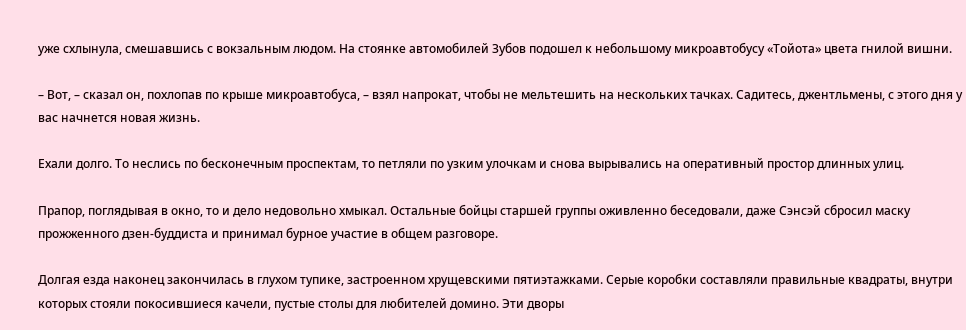уже схлынула, смешавшись с вокзальным людом. На стоянке автомобилей Зубов подошел к небольшому микроавтобусу «Тойота» цвета гнилой вишни.

– Вот, – сказал он, похлопав по крыше микроавтобуса, – взял напрокат, чтобы не мельтешить на нескольких тачках. Садитесь, джентльмены, с этого дня у вас начнется новая жизнь.

Ехали долго. То неслись по бесконечным проспектам, то петляли по узким улочкам и снова вырывались на оперативный простор длинных улиц.

Прапор, поглядывая в окно, то и дело недовольно хмыкал. Остальные бойцы старшей группы оживленно беседовали, даже Сэнсэй сбросил маску прожженного дзен-буддиста и принимал бурное участие в общем разговоре.

Долгая езда наконец закончилась в глухом тупике, застроенном хрущевскими пятиэтажками. Серые коробки составляли правильные квадраты, внутри которых стояли покосившиеся качели, пустые столы для любителей домино. Эти дворы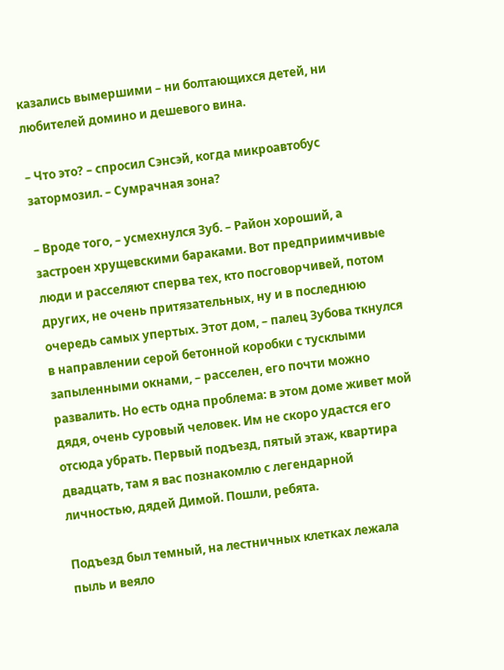казались вымершими – ни болтающихся детей, ни любителей домино и дешевого вина.

– Что это? – спросил Сэнсэй, когда микроавтобус затормозил. – Сумрачная зона?

– Вроде того, – усмехнулся Зуб. – Район хороший, а застроен хрущевскими бараками. Вот предприимчивые люди и расселяют сперва тех, кто посговорчивей, потом других, не очень притязательных, ну и в последнюю очередь самых упертых. Этот дом, – палец Зубова ткнулся в направлении серой бетонной коробки с тусклыми запыленными окнами, – расселен, его почти можно развалить. Но есть одна проблема: в этом доме живет мой дядя, очень суровый человек. Им не скоро удастся его отсюда убрать. Первый подъезд, пятый этаж, квартира двадцать, там я вас познакомлю с легендарной личностью, дядей Димой. Пошли, ребята.

Подъезд был темный, на лестничных клетках лежала пыль и веяло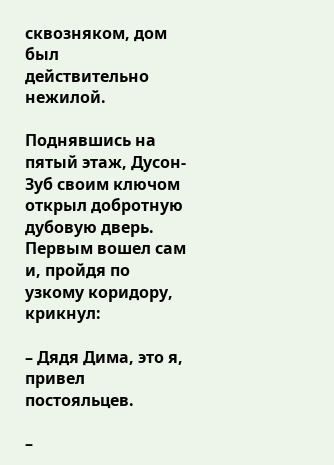сквозняком, дом был действительно нежилой.

Поднявшись на пятый этаж, Дусон-Зуб своим ключом открыл добротную дубовую дверь. Первым вошел сам и, пройдя по узкому коридору, крикнул:

– Дядя Дима, это я, привел постояльцев.

–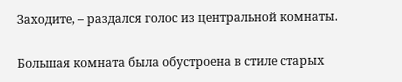Заходите, – раздался голос из центральной комнаты.

Большая комната была обустроена в стиле старых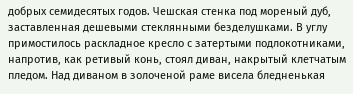добрых семидесятых годов. Чешская стенка под мореный дуб, заставленная дешевыми стеклянными безделушками. В углу примостилось раскладное кресло с затертыми подлокотниками, напротив, как ретивый конь, стоял диван, накрытый клетчатым пледом. Над диваном в золоченой раме висела бледненькая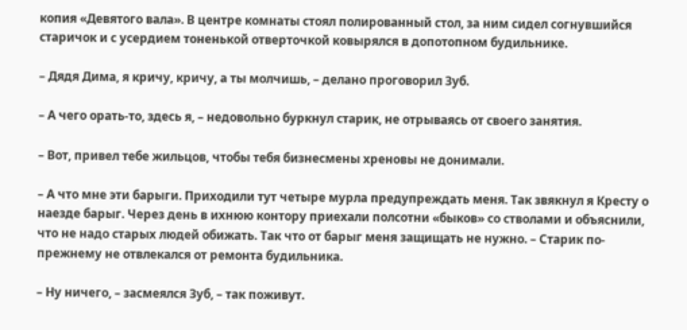копия «Девятого вала». В центре комнаты стоял полированный стол, за ним сидел согнувшийся старичок и с усердием тоненькой отверточкой ковырялся в допотопном будильнике.

– Дядя Дима, я кричу, кричу, а ты молчишь, – делано проговорил Зуб.

– А чего орать-то, здесь я, – недовольно буркнул старик, не отрываясь от своего занятия.

– Вот, привел тебе жильцов, чтобы тебя бизнесмены хреновы не донимали.

– А что мне эти барыги. Приходили тут четыре мурла предупреждать меня. Так звякнул я Кресту о наезде барыг. Через день в ихнюю контору приехали полсотни «быков» со стволами и объяснили, что не надо старых людей обижать. Так что от барыг меня защищать не нужно. – Старик по-прежнему не отвлекался от ремонта будильника.

– Ну ничего, – засмеялся Зуб, – так поживут.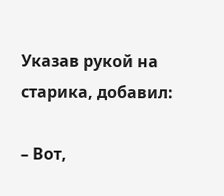Указав рукой на старика, добавил:

– Вот,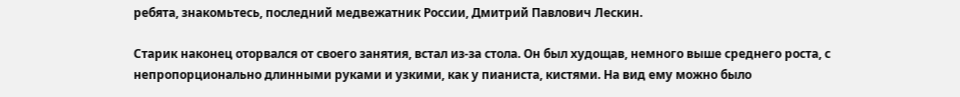ребята, знакомьтесь, последний медвежатник России, Дмитрий Павлович Лескин.

Старик наконец оторвался от своего занятия, встал из-за стола. Он был худощав, немного выше среднего роста, с непропорционально длинными руками и узкими, как у пианиста, кистями. На вид ему можно было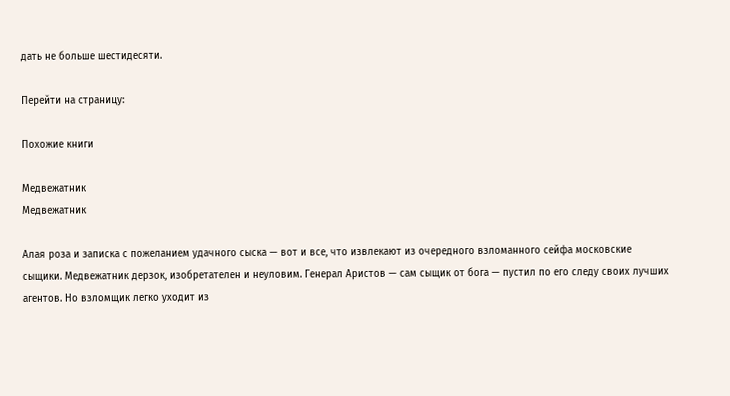дать не больше шестидесяти.

Перейти на страницу:

Похожие книги

Медвежатник
Медвежатник

Алая роза и записка с пожеланием удачного сыска — вот и все, что извлекают из очередного взломанного сейфа московские сыщики. Медвежатник дерзок, изобретателен и неуловим. Генерал Аристов — сам сыщик от бога — пустил по его следу своих лучших агентов. Но взломщик легко уходит из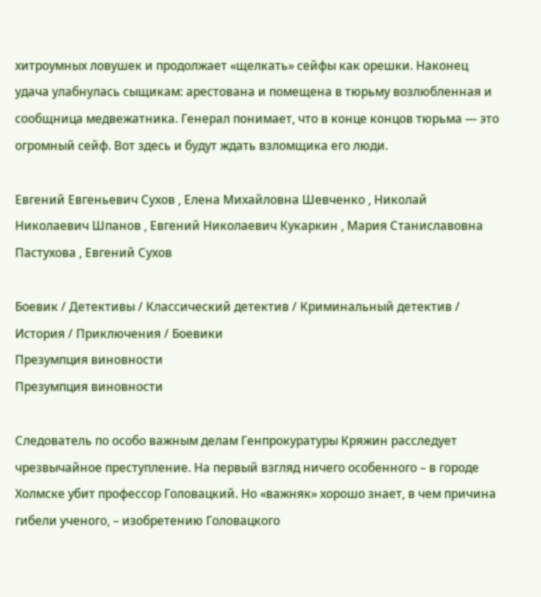хитроумных ловушек и продолжает «щелкать» сейфы как орешки. Наконец удача улабнулась сыщикам: арестована и помещена в тюрьму возлюбленная и сообщница медвежатника. Генерал понимает, что в конце концов тюрьма — это огромный сейф. Вот здесь и будут ждать взломщика его люди.

Евгений Евгеньевич Сухов , Елена Михайловна Шевченко , Николай Николаевич Шпанов , Евгений Николаевич Кукаркин , Мария Станиславовна Пастухова , Евгений Сухов

Боевик / Детективы / Классический детектив / Криминальный детектив / История / Приключения / Боевики
Презумпция виновности
Презумпция виновности

Следователь по особо важным делам Генпрокуратуры Кряжин расследует чрезвычайное преступление. На первый взгляд ничего особенного – в городе Холмске убит профессор Головацкий. Но «важняк» хорошо знает, в чем причина гибели ученого, – изобретению Головацкого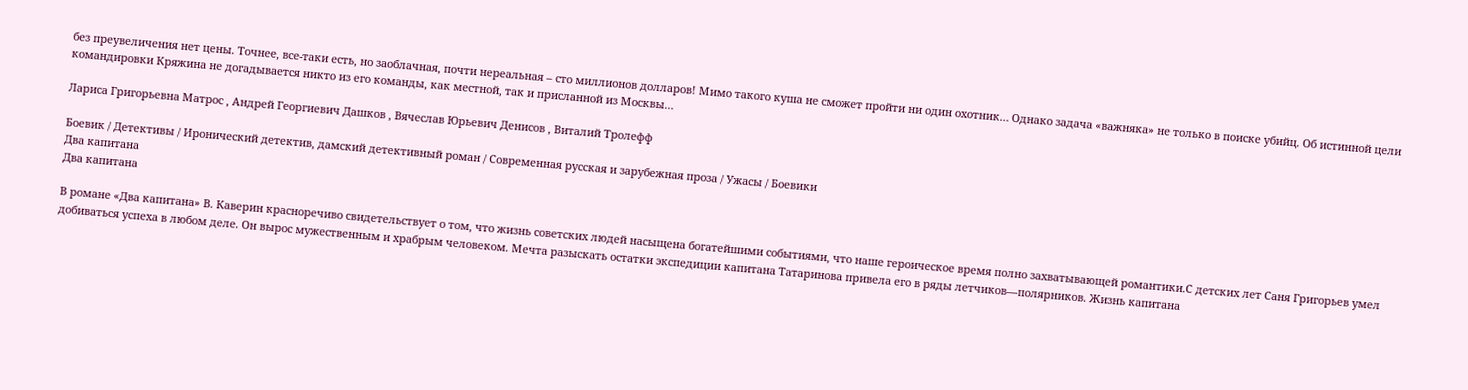без преувеличения нет цены. Точнее, все-таки есть, но заоблачная, почти нереальная – сто миллионов долларов! Мимо такого куша не сможет пройти ни один охотник… Однако задача «важняка» не только в поиске убийц. Об истинной цели командировки Кряжина не догадывается никто из его команды, как местной, так и присланной из Москвы…

Лариса Григорьевна Матрос , Андрей Георгиевич Дашков , Вячеслав Юрьевич Денисов , Виталий Тролефф

Боевик / Детективы / Иронический детектив, дамский детективный роман / Современная русская и зарубежная проза / Ужасы / Боевики
Два капитана
Два капитана

В романе «Два капитана» В. Каверин красноречиво свидетельствует о том, что жизнь советских людей насыщена богатейшими событиями, что наше героическое время полно захватывающей романтики.С детских лет Саня Григорьев умел добиваться успеха в любом деле. Он вырос мужественным и храбрым человеком. Мечта разыскать остатки экспедиции капитана Татаринова привела его в ряды летчиков—полярников. Жизнь капитана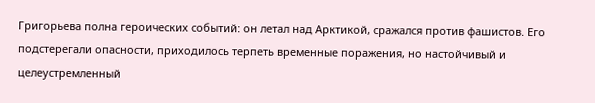Григорьева полна героических событий: он летал над Арктикой, сражался против фашистов. Его подстерегали опасности, приходилось терпеть временные поражения, но настойчивый и целеустремленный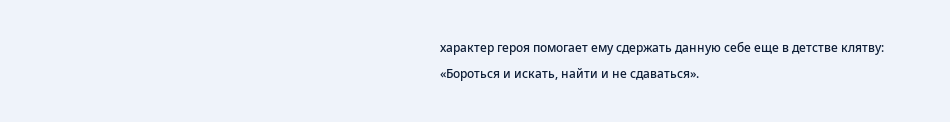характер героя помогает ему сдержать данную себе еще в детстве клятву: «Бороться и искать, найти и не сдаваться».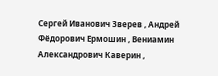Сергей Иванович Зверев , Андрей Фёдорович Ермошин , Вениамин Александрович Каверин ,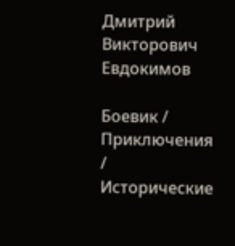Дмитрий Викторович Евдокимов

Боевик / Приключения / Исторические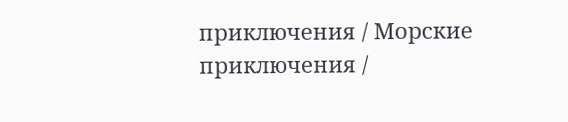приключения / Морские приключения /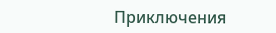Приключения